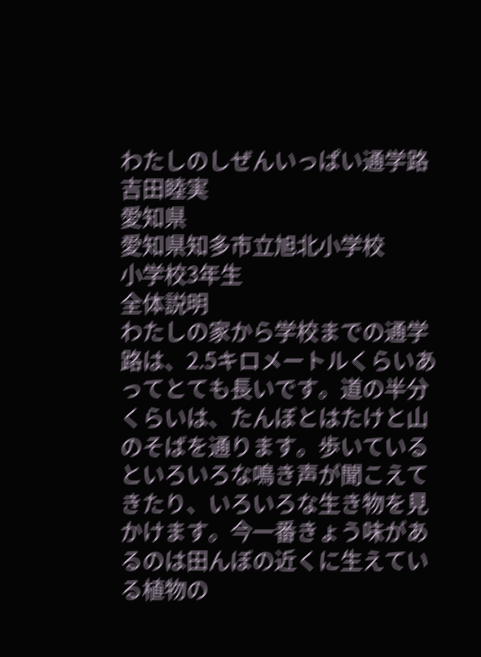わたしのしぜんいっぱい通学路
吉田睦実
愛知県
愛知県知多市立旭北小学校
小学校3年生
全体説明
わたしの家から学校までの通学路は、2.5キロメートルくらいあってとても長いです。道の半分くらいは、たんぼとはたけと山のそばを通ります。歩いているといろいろな鳴き声が聞こえてきたり、いろいろな生き物を見かけます。今一番きょう味があるのは田んぼの近くに生えている植物の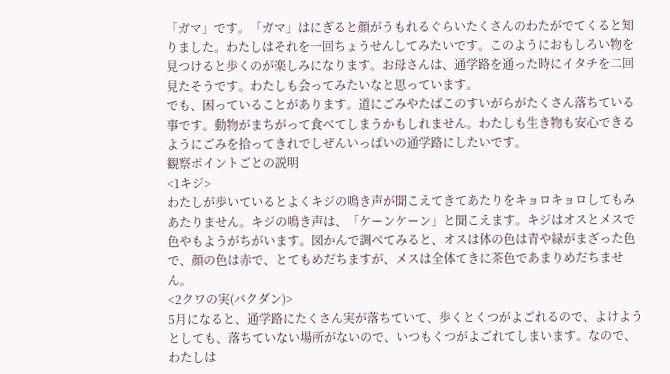「ガマ」です。「ガマ」はにぎると顔がうもれるぐらいたくさんのわたがでてくると知りました。わたしはそれを一回ちょうせんしてみたいです。このようにおもしろい物を見つけると歩くのが楽しみになります。お母さんは、通学路を通った時にイタチを二回見たそうです。わたしも会ってみたいなと思っています。
でも、困っていることがあります。道にごみやたばこのすいがらがたくさん落ちている事です。動物がまちがって食べてしまうかもしれません。わたしも生き物も安心できるようにごみを拾ってきれでしぜんいっぱいの通学路にしたいです。
観察ポイントごとの説明
<1キジ>
わたしが歩いているとよくキジの鳴き声が聞こえてきてあたりをキョロキョロしてもみあたりません。キジの鳴き声は、「ケーンケーン」と聞こえます。キジはオスとメスで色やもようがちがいます。図かんで調べてみると、オスは体の色は青や緑がまざった色で、顔の色は赤で、とてもめだちますが、メスは全体てきに茶色であまりめだちません。
<2クワの実(バクダン)>
5月になると、通学路にたくさん実が落ちていて、歩くとくつがよごれるので、よけようとしても、落ちていない場所がないので、いつもくつがよごれてしまいます。なので、わたしは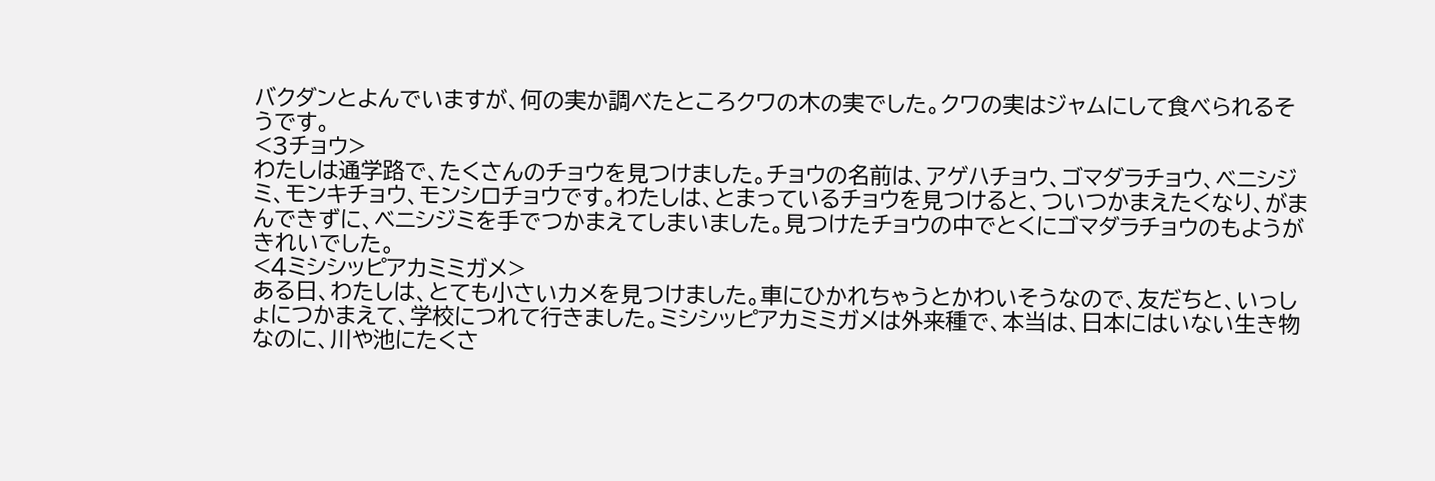バクダンとよんでいますが、何の実か調べたところクワの木の実でした。クワの実はジャムにして食べられるそうです。
<3チョウ>
わたしは通学路で、たくさんのチョウを見つけました。チョウの名前は、アゲハチョウ、ゴマダラチョウ、ベニシジミ、モンキチョウ、モンシロチョウです。わたしは、とまっているチョウを見つけると、ついつかまえたくなり、がまんできずに、ベニシジミを手でつかまえてしまいました。見つけたチョウの中でとくにゴマダラチョウのもようがきれいでした。
<4ミシシッピアカミミガメ>
ある日、わたしは、とても小さいカメを見つけました。車にひかれちゃうとかわいそうなので、友だちと、いっしょにつかまえて、学校につれて行きました。ミシシッピアカミミガメは外来種で、本当は、日本にはいない生き物なのに、川や池にたくさ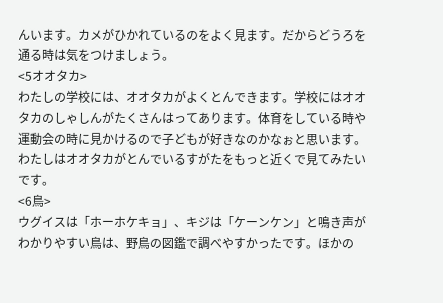んいます。カメがひかれているのをよく見ます。だからどうろを通る時は気をつけましょう。
<5オオタカ>
わたしの学校には、オオタカがよくとんできます。学校にはオオタカのしゃしんがたくさんはってあります。体育をしている時や運動会の時に見かけるので子どもが好きなのかなぉと思います。わたしはオオタカがとんでいるすがたをもっと近くで見てみたいです。
<6鳥>
ウグイスは「ホーホケキョ」、キジは「ケーンケン」と鳴き声がわかりやすい鳥は、野鳥の図鑑で調べやすかったです。ほかの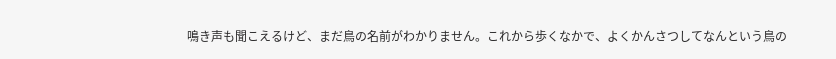鳴き声も聞こえるけど、まだ鳥の名前がわかりません。これから歩くなかで、よくかんさつしてなんという鳥の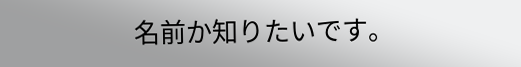名前か知りたいです。